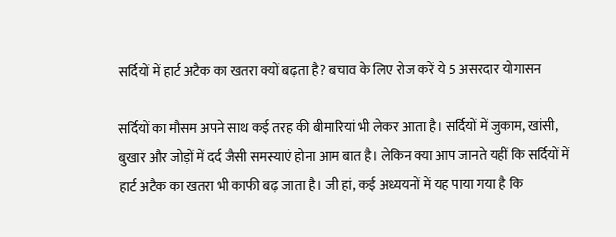सर्दियों में हार्ट अटैक का खतरा क्यों बढ़ता है? बचाव के लिए रोज करें ये 5 असरदार योगासन

सर्दियों का मौसम अपने साथ कई तरह की बीमारियां भी लेकर आता है। सर्दियों में जुकाम, खांसी, बुखार और जोड़ों में दर्द जैसी समस्याएं होना आम बात है। लेकिन क्या आप जानते यहीं कि सर्दियों में हार्ट अटैक का खतरा भी काफी बढ़ जाता है। जी हां, कई अध्ययनों में यह पाया गया है कि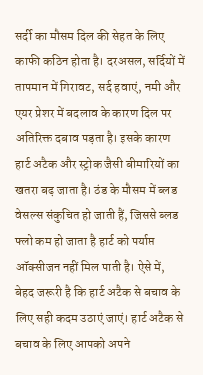सर्दी का मौसम दिल की सेहत के लिए काफी कठिन होता है। दरअसल, सर्दियों में तापमान में गिरावट, सर्द हवाएं, नमी और एयर प्रेशर में बदलाव के कारण दिल पर अतिरिक्त दबाव पड़ता है। इसके कारण हार्ट अटैक और स्ट्रोक जैसी बीमारियों का खतरा बढ़ जाता है। ठंड के मौसम में ब्लड वेसल्स संकुचित हो जाती हैं, जिससे ब्लड फ्लो कम हो जाता है हार्ट को पर्याप्त ऑक्सीजन नहीं मिल पाती है। ऐसे में, बेहद जरूरी है कि हार्ट अटैक से बचाव के लिए सही कदम उठाएं जाएं। हार्ट अटैक से बचाव के लिए आपको अपने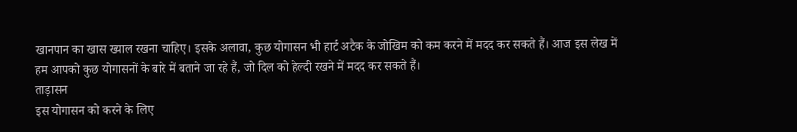खानपान का खास ख्याल रखना चाहिए। इसके अलावा, कुछ योगासन भी हार्ट अटैक के जोखिम को कम करने में मदद कर सकते हैं। आज इस लेख में हम आपको कुछ योगासनों के बारे में बताने जा रहे हैं, जो दिल को हेल्दी रखने में मदद कर सकते हैं।
ताड़ासन
इस योगासन को करने के लिए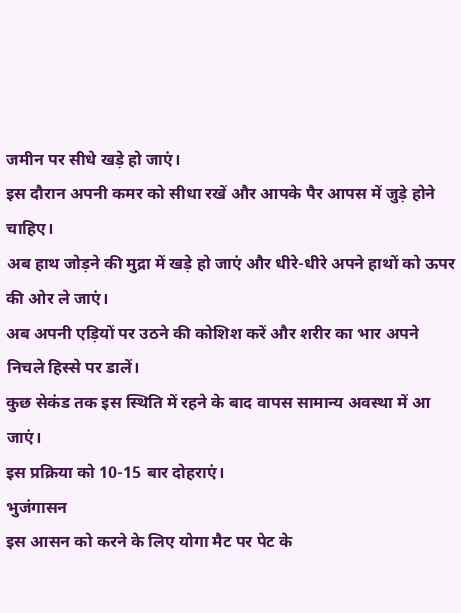जमीन पर सीधे खड़े हो जाएं।
इस दौरान अपनी कमर को सीधा रखें और आपके पैर आपस में जुड़े होने चाहिए।
अब हाथ जोड़ने की मुद्रा में खड़े हो जाएं और धीरे-धीरे अपने हाथों को ऊपर की ओर ले जाएं।
अब अपनी एड़ियों पर उठने की कोशिश करें और शरीर का भार अपने निचले हिस्से पर डालें।
कुछ सेकंड तक इस स्थिति में रहने के बाद वापस सामान्य अवस्था में आ जाएं।
इस प्रक्रिया को 10-15 बार दोहराएं।
भुजंगासन
इस आसन को करने के लिए योगा मैट पर पेट के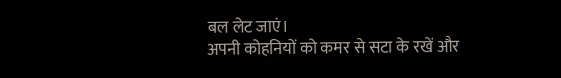बल लेट जाएं।
अपनी कोहनियों को कमर से सटा के रखें और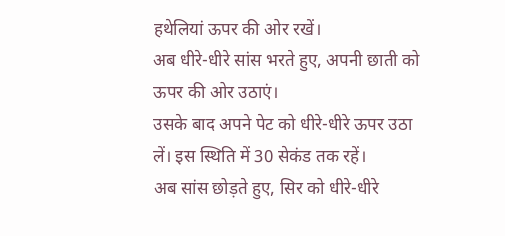हथेलियां ऊपर की ओर रखें।
अब धीरे-धीरे सांस भरते हुए, अपनी छाती को ऊपर की ओर उठाएं।
उसके बाद अपने पेट को धीरे-धीरे ऊपर उठा लें। इस स्थिति में 30 सेकंड तक रहें।
अब सांस छोड़ते हुए, सिर को धीरे-धीरे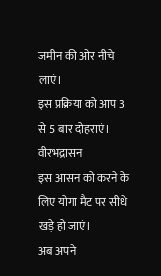जमीन की ओर नीचे लाएं।
इस प्रक्रिया को आप 3 से 5 बार दोहराएं।
वीरभद्रासन
इस आसन को करने के लिए योगा मैट पर सीधे खड़े हो जाएं।
अब अपने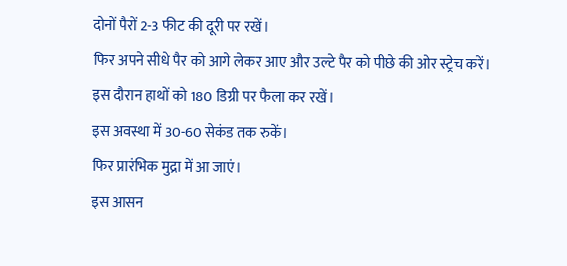दोनों पैरों 2-3 फीट की दूरी पर रखें।
फिर अपने सीधे पैर को आगे लेकर आए और उल्टे पैर को पीछे की ओर स्ट्रेच करें।
इस दौरान हाथों को 180 डिग्री पर फैला कर रखें।
इस अवस्था में 30-60 सेकंड तक रुकें।
फिर प्रारंभिक मुद्रा में आ जाएं।
इस आसन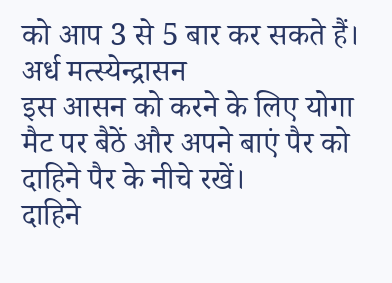को आप 3 से 5 बार कर सकते हैं।
अर्ध मत्स्येन्द्रासन
इस आसन को करने के लिए योगा मैट पर बैठें और अपने बाएं पैर को दाहिने पैर के नीचे रखें।
दाहिने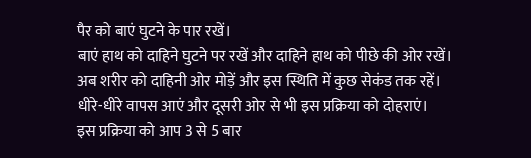पैर को बाएं घुटने के पार रखें।
बाएं हाथ को दाहिने घुटने पर रखें और दाहिने हाथ को पीछे की ओर रखें।
अब शरीर को दाहिनी ओर मोड़ें और इस स्थिति में कुछ सेकंड तक रहें।
धीरे-धीरे वापस आएं और दूसरी ओर से भी इस प्रक्रिया को दोहराएं।
इस प्रक्रिया को आप 3 से 5 बार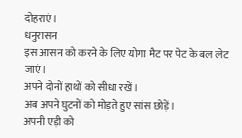दोहराएं।
धनुरासन
इस आसन को करने के लिए योगा मैट पर पेट के बल लेट जाएं।
अपने दोनों हाथों को सीधा रखें।
अब अपने घुटनों को मोड़ते हुए सांस छोड़ें।
अपनी एड़ी को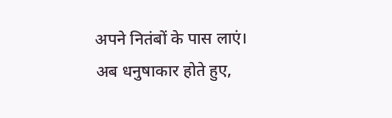अपने नितंबों के पास लाएं।
अब धनुषाकार होते हुए,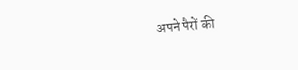अपने पैरों की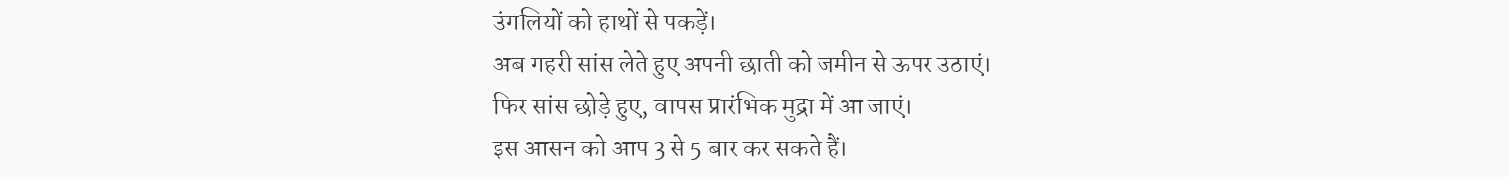उंगलियों को हाथों से पकड़ें।
अब गहरी सांस लेते हुए अपनी छाती को जमीन से ऊपर उठाएं।
फिर सांस छोड़े हुए, वापस प्रारंभिक मुद्रा में आ जाएं।
इस आसन को आप 3 से 5 बार कर सकते हैं।